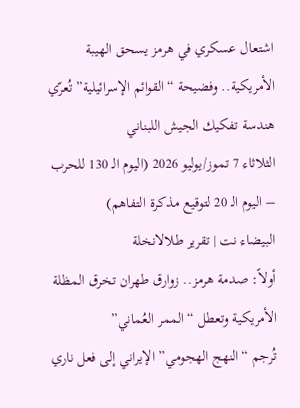اشتعال عسكري في هرمز يسحق الهيبة الأمريكية.. وفضيحة “القوائم الإسرائيلية” تُعرّي هندسة تفكيك الجيش اللبناني
الثلاثاء 7 تموز/يوليو 2026 (اليوم الـ 130 للحرب – اليوم الـ 20 لتوقيع مذكرة التفاهم)
البيضاء نت | تقرير طلالانخلة
أولاً: صدمة هرمز.. زوارق طهران تخرق المظلة الأمريكية وتعطل “الممر العُماني”
تُرجم “النهج الهجومي” الإيراني إلى فعل ناري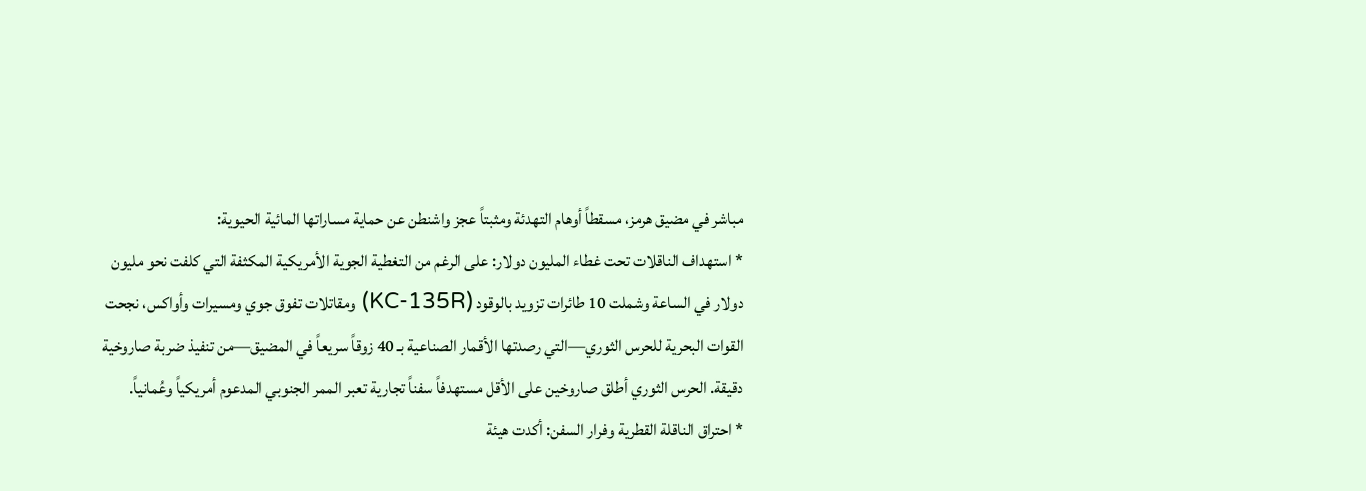مباشر في مضيق هرمز، مسقطاً أوهام التهدئة ومثبتاً عجز واشنطن عن حماية مساراتها المائية الحيوية:
* استهداف الناقلات تحت غطاء المليون دولار: على الرغم من التغطية الجوية الأمريكية المكثفة التي كلفت نحو مليون دولار في الساعة وشملت 10 طائرات تزويد بالوقود (KC-135R) ومقاتلات تفوق جوي ومسيرات وأواكس، نجحت القوات البحرية للحرس الثوري—التي رصدتها الأقمار الصناعية بـ 40 زوقاً سريعاً في المضيق—من تنفيذ ضربة صاروخية دقيقة. الحرس الثوري أطلق صاروخين على الأقل مستهدفاً سفناً تجارية تعبر الممر الجنوبي المدعوم أمريكياً وعُمانياً.
* احتراق الناقلة القطرية وفرار السفن: أكدت هيئة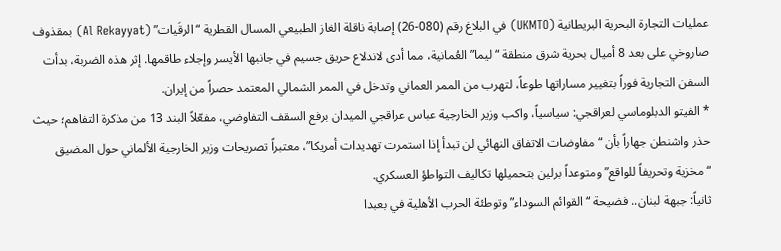عمليات التجارة البحرية البريطانية (UKMTO) في البلاغ رقم (080-26) إصابة ناقلة الغاز الطبيعي المسال القطرية “الرقَيات” (Al Rekayyat) بمقذوف صاروخي على بعد 8 أميال بحرية شرق منطقة “ليما” العُمانية، مما أدى لاندلاع حريق جسيم في جانبها الأيسر وإجلاء طاقمها. إثر هذه الضربة، بدأت السفن التجارية فوراً بتغيير مساراتها طوعاً، لتهرب من الممر العماني وتدخل في الممر الشمالي المعتمد حصراً من إيران.
* الفيتو الدبلوماسي لعراقجي: سياسياً، واكب وزير الخارجية عباس عراقجي الميدان برفع السقف التفاوضي، مفعّلاً البند 13 من مذكرة التفاهم؛ حيث حذر واشنطن جهاراً بأن “مفاوضات الاتفاق النهائي لن تبدأ إذا استمرت تهديدات أمريكا”، معتبراً تصريحات وزير الخارجية الألماني حول المضيق “مخزية وتحريفاً للواقع” ومتوعداً برلين بتحميلها تكاليف التواطؤ العسكري.
ثانياً: جبهة لبنان.. فضيحة “القوائم السوداء” وتوطئة الحرب الأهلية في بعبدا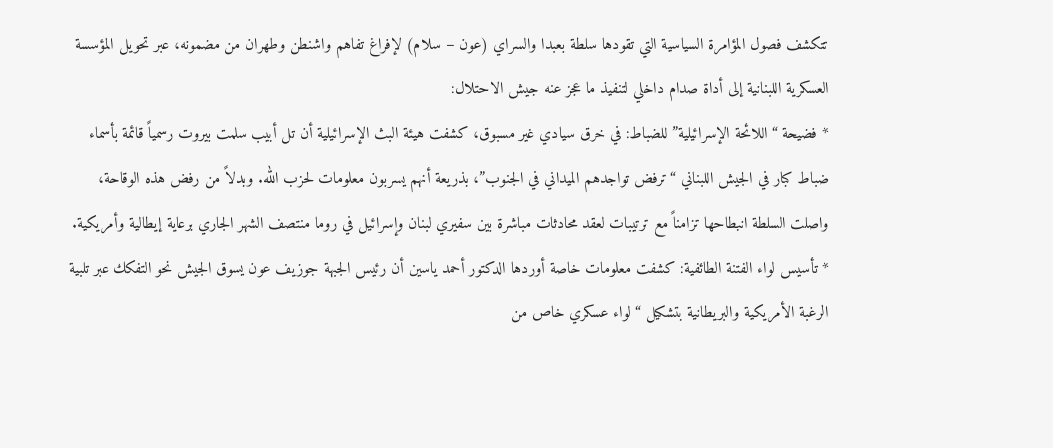تتكشف فصول المؤامرة السياسية التي تقودها سلطة بعبدا والسراي (عون – سلام) لإفراغ تفاهم واشنطن وطهران من مضمونه، عبر تحويل المؤسسة العسكرية اللبنانية إلى أداة صدام داخلي لتنفيذ ما عجز عنه جيش الاحتلال:
* فضيحة “اللائحة الإسرائيلية” للضباط: في خرق سيادي غير مسبوق، كشفت هيئة البث الإسرائيلية أن تل أبيب سلمت بيروت رسمياً قائمة بأسماء ضباط كبار في الجيش اللبناني “ترفض تواجدهم الميداني في الجنوب”، بذريعة أنهم يسربون معلومات لحزب الله. وبدلاً من رفض هذه الوقاحة، واصلت السلطة انبطاحها تزامناً مع ترتيبات لعقد محادثات مباشرة بين سفيري لبنان وإسرائيل في روما منتصف الشهر الجاري برعاية إيطالية وأمريكية.
* تأسيس لواء الفتنة الطائفية: كشفت معلومات خاصة أوردها الدكتور أحمد ياسين أن رئيس الجبهة جوزيف عون يسوق الجيش نحو التفكك عبر تلبية الرغبة الأمريكية والبريطانية بتشكيل “لواء عسكري خاص من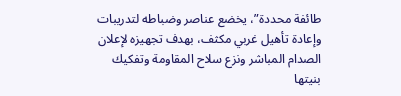طائفة محددة”، يخضع عناصر وضباطه لتدريبات وإعادة تأهيل غربي مكثف، بهدف تجهيزه لإعلان الصدام المباشر ونزع سلاح المقاومة وتفكيك بنيتها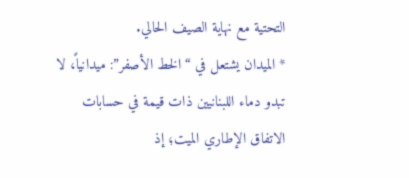التحتية مع نهاية الصيف الحالي.
* الميدان يشتعل في “الخط الأصفر”: ميدانياً، لا تبدو دماء اللبنانيين ذات قيمة في حسابات الاتفاق الإطاري الميت؛ إذ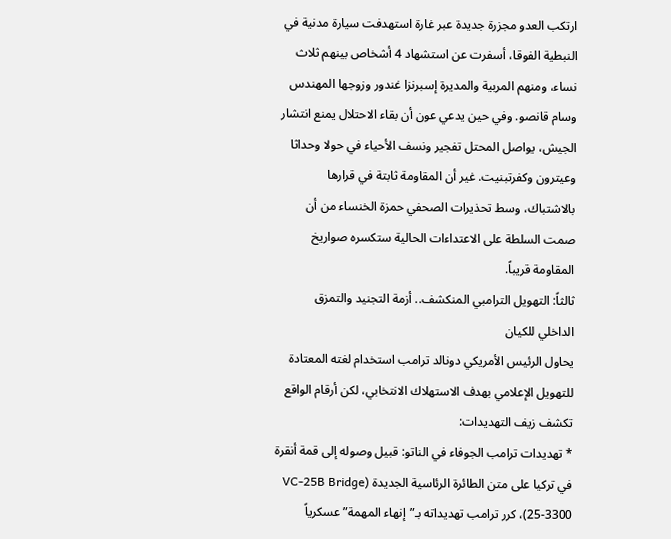ارتكب العدو مجزرة جديدة عبر غارة استهدفت سيارة مدنية في النبطية الفوقا، أسفرت عن استشهاد 4 أشخاص بينهم ثلاث نساء، ومنهم المربية والمديرة إسبرنزا غندور وزوجها المهندس وسام قانصو. وفي حين يدعي عون أن بقاء الاحتلال يمنع انتشار الجيش، يواصل المحتل تفجير ونسف الأحياء في حولا وحداثا وعيترون وكفرتبنيت. غير أن المقاومة ثابتة في قرارها بالاشتباك، وسط تحذيرات الصحفي حمزة الخنساء من أن صمت السلطة على الاعتداءات الحالية ستكسره صواريخ المقاومة قريباً.
ثالثاً: التهويل الترامبي المنكشف.. أزمة التجنيد والتمزق الداخلي للكيان
يحاول الرئيس الأمريكي دونالد ترامب استخدام لغته المعتادة للتهويل الإعلامي بهدف الاستهلاك الانتخابي، لكن أرقام الواقع تكشف زيف التهديدات:
* تهديدات ترامب الجوفاء في الناتو: قبيل وصوله إلى قمة أنقرة في تركيا على متن الطائرة الرئاسية الجديدة (VC-25B Bridge 25-3300)، كرر ترامب تهديداته بـ”إنهاء المهمة” عسكرياً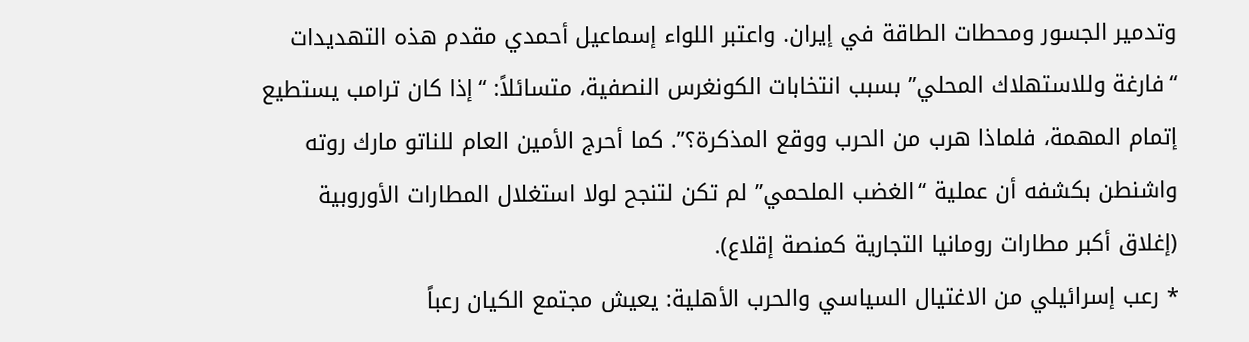وتدمير الجسور ومحطات الطاقة في إيران. واعتبر اللواء إسماعيل أحمدي مقدم هذه التهديدات “فارغة وللاستهلاك المحلي” بسبب انتخابات الكونغرس النصفية، متسائلاً: “إذا كان ترامب يستطيع إتمام المهمة، فلماذا هرب من الحرب ووقع المذكرة؟”. كما أحرج الأمين العام للناتو مارك روته واشنطن بكشفه أن عملية “الغضب الملحمي” لم تكن لتنجح لولا استغلال المطارات الأوروبية (إغلاق أكبر مطارات رومانيا التجارية كمنصة إقلاع).
* رعب إسرائيلي من الاغتيال السياسي والحرب الأهلية: يعيش مجتمع الكيان رعباً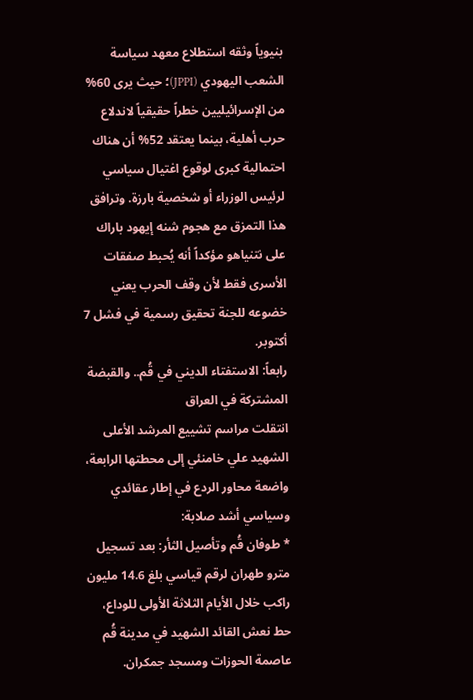بنيوياً وثقه استطلاع معهد سياسة الشعب اليهودي (JPPI)؛ حيث يرى 60% من الإسرائيليين خطراً حقيقياً لاندلاع حرب أهلية، بينما يعتقد 52% أن هناك احتمالية كبرى لوقوع اغتيال سياسي لرئيس الوزراء أو شخصية بارزة. وترافق هذا التمزق مع هجوم شنه إيهود باراك على نتنياهو مؤكداً أنه يُحبط صفقات الأسرى فقط لأن وقف الحرب يعني خضوعه للجنة تحقيق رسمية في فشل 7 أكتوبر.
رابعاً: الاستفتاء الديني في قُم.. والقبضة المشتركة في العراق
انتقلت مراسم تشييع المرشد الأعلى الشهيد علي خامنئي إلى محطتها الرابعة، واضعة محاور الردع في إطار عقائدي وسياسي أشد صلابة:
* طوفان قُم وتأصيل الثأر: بعد تسجيل مترو طهران لرقم قياسي بلغ 14.6 مليون راكب خلال الأيام الثلاثة الأولى للوداع، حط نعش القائد الشهيد في مدينة قُم عاصمة الحوزات ومسجد جمكران.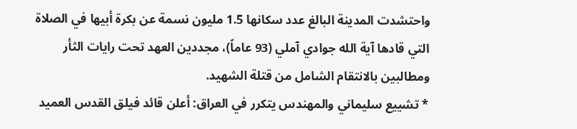واحتشدت المدينة البالغ عدد سكانها 1.5 مليون نسمة عن بكرة أبيها في الصلاة التي قادها آية الله جوادي آملي (93 عاماً)، مجددين العهد تحت رايات الثأر ومطالبين بالانتقام الشامل من قتلة الشهيد.
* تشييع سليماني والمهندس يتكرر في العراق: أعلن قائد فيلق القدس العميد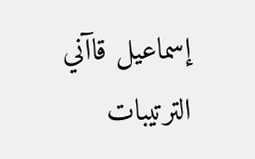إسماعيل قاآني الترتيبات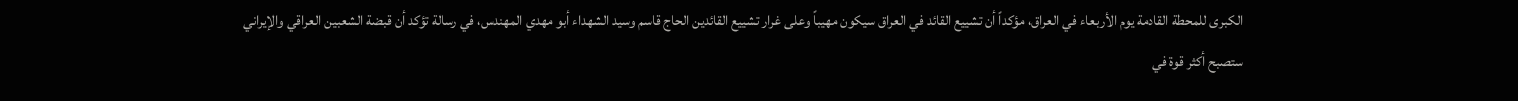الكبرى للمحطة القادمة يوم الأربعاء في العراق، مؤكداً أن تشييع القائد في العراق سيكون مهيباً وعلى غرار تشييع القائدين الحاج قاسم وسيد الشهداء أبو مهدي المهندس، في رسالة تؤكد أن قبضة الشعبين العراقي والإيراني ستصبح أكثر قوة في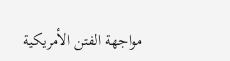مواجهة الفتن الأمريكية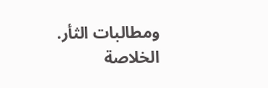ومطالبات الثأر.
الخلاصة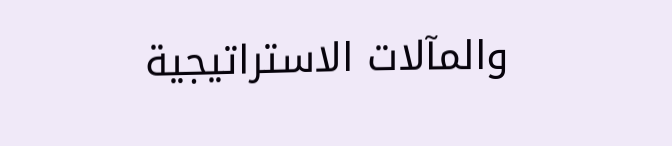والمآلات الاستراتيجية